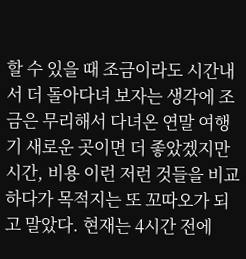할 수 있을 때 조금이라도 시간내서 더 돌아다녀 보자는 생각에 조금은 무리해서 다녀온 연말 여행기 새로운 곳이면 더 좋았겠지만 시간, 비용 이런 저런 것들을 비교하다가 목적지는 또 꼬따오가 되고 말았다. 현재는 4시간 전에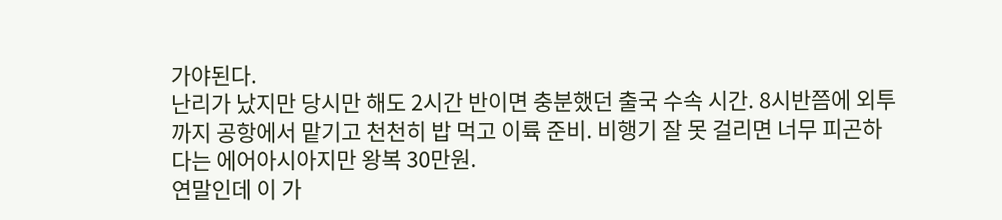가야된다.
난리가 났지만 당시만 해도 2시간 반이면 충분했던 출국 수속 시간. 8시반쯤에 외투까지 공항에서 맡기고 천천히 밥 먹고 이륙 준비. 비행기 잘 못 걸리면 너무 피곤하다는 에어아시아지만 왕복 30만원.
연말인데 이 가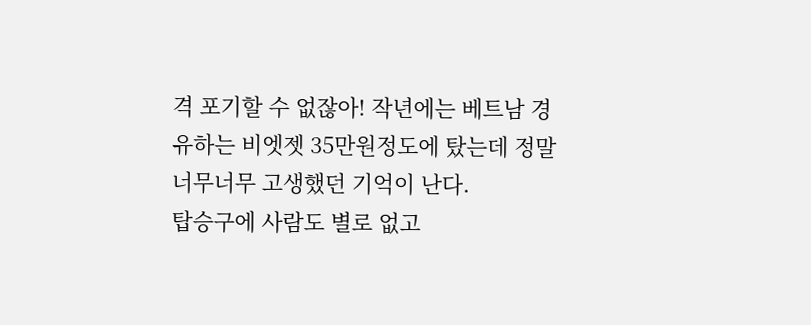격 포기할 수 없잖아! 작년에는 베트남 경유하는 비엣젯 35만원정도에 탔는데 정말 너무너무 고생했던 기억이 난다.
탑승구에 사람도 별로 없고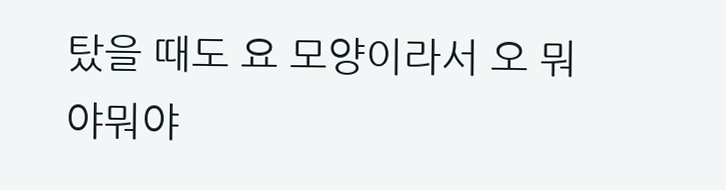탔을 때도 요 모양이라서 오 뭐야뭐야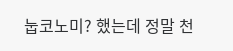눕코노미? 했는데 정말 천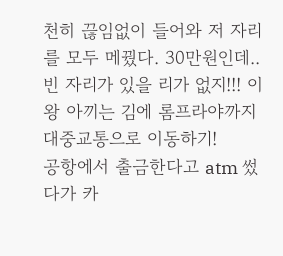천히 끊임없이 들어와 저 자리를 모두 메꿨다. 30만원인데..
빈 자리가 있을 리가 없지!!! 이왕 아끼는 김에 롬프라야까지 대중교통으로 이동하기!
공항에서 출금한다고 atm 썼다가 카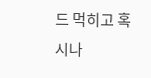드 먹히고 혹시나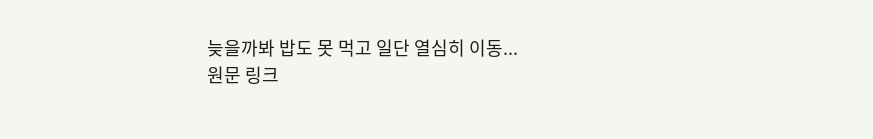늦을까봐 밥도 못 먹고 일단 열심히 이동...
원문 링크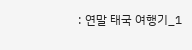: 연말 태국 여행기_1